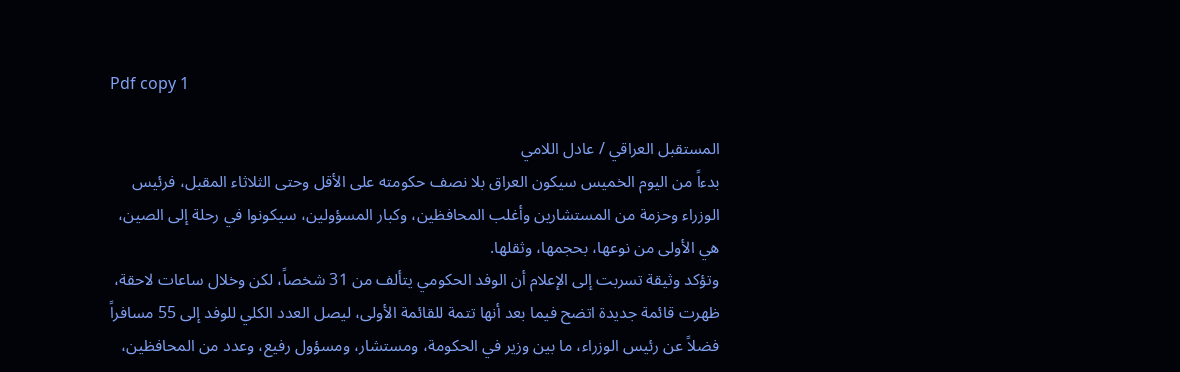Pdf copy 1

المستقبل العراقي / عادل اللامي
بدءاً من اليوم الخميس سيكون العراق بلا نصف حكومته على الأقل وحتى الثلاثاء المقبل، فرئيس الوزراء وحزمة من المستشارين وأغلب المحافظين، وكبار المسؤولين، سيكونوا في رحلة إلى الصين، هي الأولى من نوعها، بحجمها، وثقلها.
وتؤكد وثيقة تسربت إلى الإعلام أن الوفد الحكومي يتألف من 31 شخصاً، لكن وخلال ساعات لاحقة، ظهرت قائمة جديدة اتضح فيما بعد أنها تتمة للقائمة الأولى، ليصل العدد الكلي للوفد إلى 55 مسافراً فضلاً عن رئيس الوزراء، ما بين وزير في الحكومة، ومستشار، ومسؤول رفيع، وعدد من المحافظين،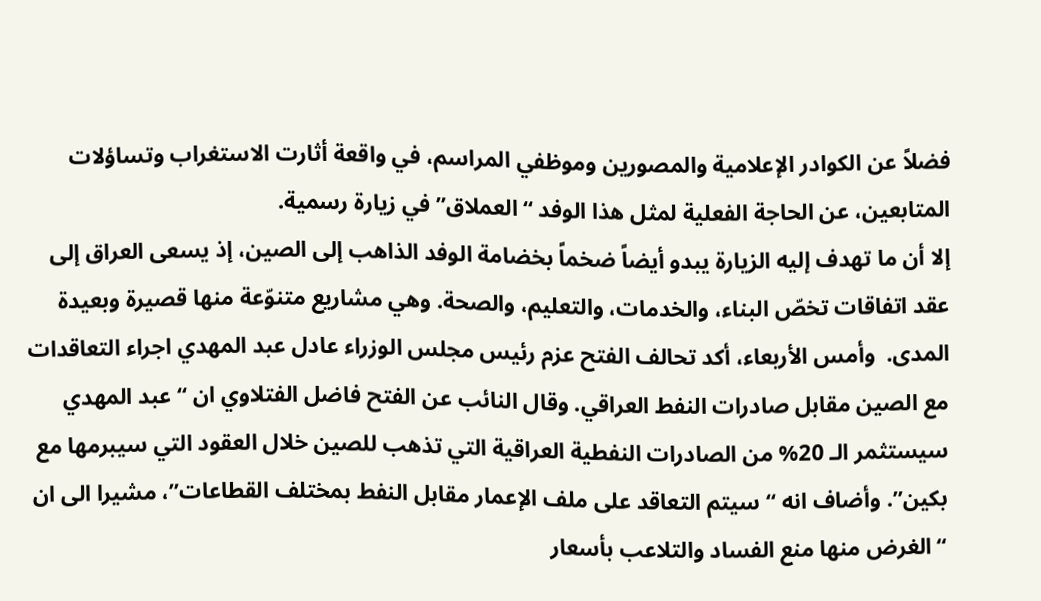فضلاً عن الكوادر الإعلامية والمصورين وموظفي المراسم، في واقعة أثارت الاستغراب وتساؤلات المتابعين، عن الحاجة الفعلية لمثل هذا الوفد “العملاق” في زيارة رسمية.
إلا أن ما تهدف إليه الزيارة يبدو أيضاً ضخماً بخضامة الوفد الذاهب إلى الصين، إذ يسعى العراق إلى عقد اتفاقات تخصّ البناء، والخدمات، والتعليم، والصحة. وهي مشاريع متنوّعة منها قصيرة وبعيدة المدى.  وأمس الأربعاء، أكد تحالف الفتح عزم رئيس مجلس الوزراء عادل عبد المهدي اجراء التعاقدات مع الصين مقابل صادرات النفط العراقي. وقال النائب عن الفتح فاضل الفتلاوي ان “عبد المهدي سيستثمر الـ 20% من الصادرات النفطية العراقية التي تذهب للصين خلال العقود التي سيبرمها مع بكين”. وأضاف انه “سيتم التعاقد على ملف الإعمار مقابل النفط بمختلف القطاعات”، مشيرا الى ان “الغرض منها منع الفساد والتلاعب بأسعار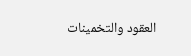العقود والتخمينات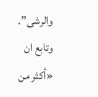والرشى”. وتابع ان «أكثر من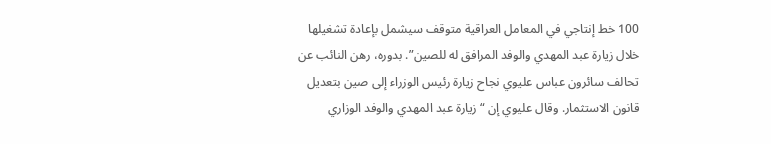100 خط إنتاجي في المعامل العراقية متوقف سيشمل بإعادة تشغيلها خلال زيارة عبد المهدي والوفد المرافق له للصين”. بدوره، رهن النائب عن تحالف سائرون عباس عليوي نجاح زيارة رئيس الوزراء إلى صين بتعديل قانون الاستثمار. وقال عليوي إن “زيارة عبد المهدي والوفد الوزاري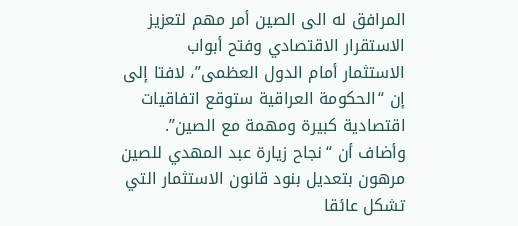المرافق له الى الصين أمر مهم لتعزيز الاستقرار الاقتصادي وفتح أبواب الاستثمار أمام الدول العظمى”، لافتا إلى إن “الحكومة العراقية ستوقع اتفاقيات اقتصادية كبيرة ومهمة مع الصين”.
وأضاف أن “نجاح زيارة عبد المهدي للصين مرهون بتعديل بنود قانون الاستثمار التي تشكل عائقا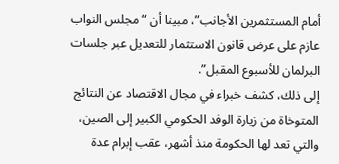أمام المستثمرين الأجانب”، مبينا أن “مجلس النواب عازم على عرض قانون الاستثمار للتعديل عبر جلسات البرلمان للأسبوع المقبل”.
إلى ذلك، كشف خبراء في مجال الاقتصاد عن النتائج المتوخاة من زيارة الوفد الحكومي الكبير إلى الصين، والتي تعد لها الحكومة منذ أشهر، عقب إبرام عدة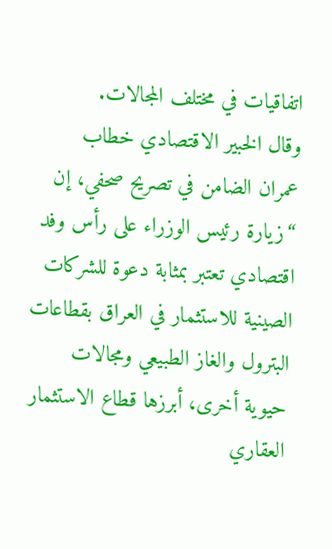اتفاقيات في مختلف المجالات.
وقال الخبير الاقتصادي خطاب عمران الضامن في تصريح صحفي، إن “زيارة رئيس الوزراء على رأس وفد اقتصادي تعتبر بمثابة دعوة للشركات الصينية للاستثمار في العراق بقطاعات البترول والغاز الطبيعي ومجالات حيوية أخرى، أبرزها قطاع الاستثمار العقاري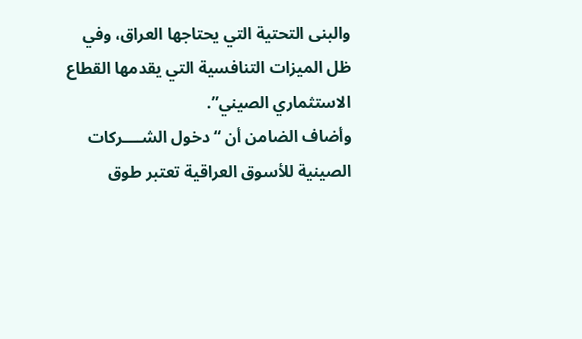والبنى التحتية التي يحتاجها العراق، وفي ظل الميزات التنافسية التي يقدمها القطاع الاستثماري الصيني”.
وأضاف الضامن أن “دخول الشــــركات الصينية للأسوق العراقية تعتبر طوق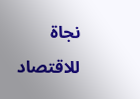نجاة للاقتصاد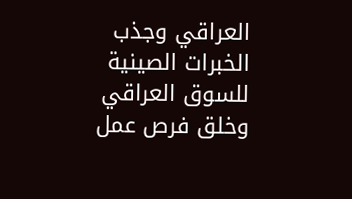العراقي وجذب الخبرات الصينية للسوق العراقي وخلق فرص عمل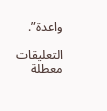واعدة”.

التعليقات معطلة